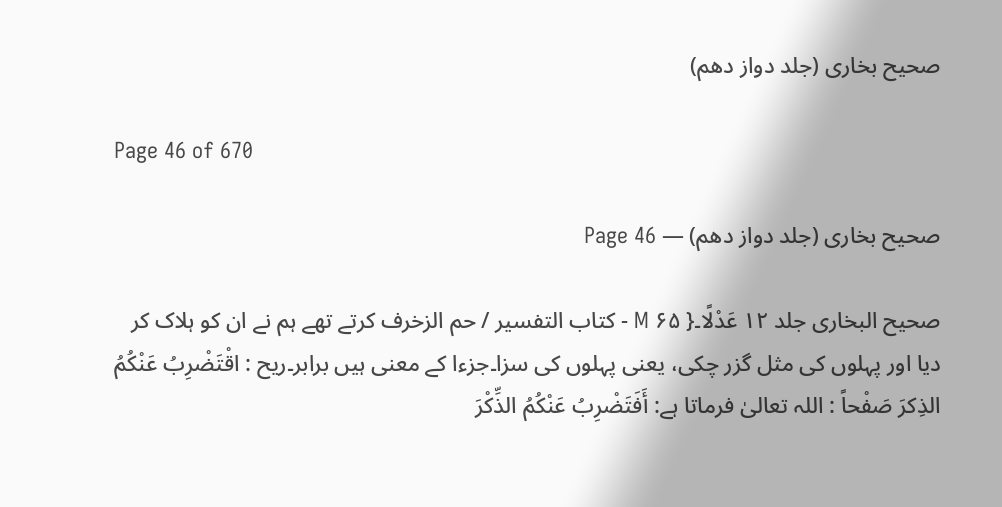صحیح بخاری (جلد دواز دھم)

Page 46 of 670

صحیح بخاری (جلد دواز دھم) — Page 46

صحیح البخاری جلد ۱۲ عَدْلًا۔{ M ۶۵ - کتاب التفسير / حم الزخرف کرتے تھے ہم نے ان کو ہلاک کر دیا اور پہلوں کی مثل گزر چکی، یعنی پہلوں کی سزا۔جزءا کے معنی ہیں برابر۔ریح : اقْتَضْرِبُ عَنْكُمُ الذِكرَ صَفْحاً : اللہ تعالیٰ فرماتا ہے: أَفَتَضْرِبُ عَنْكُمُ الذِّكْرَ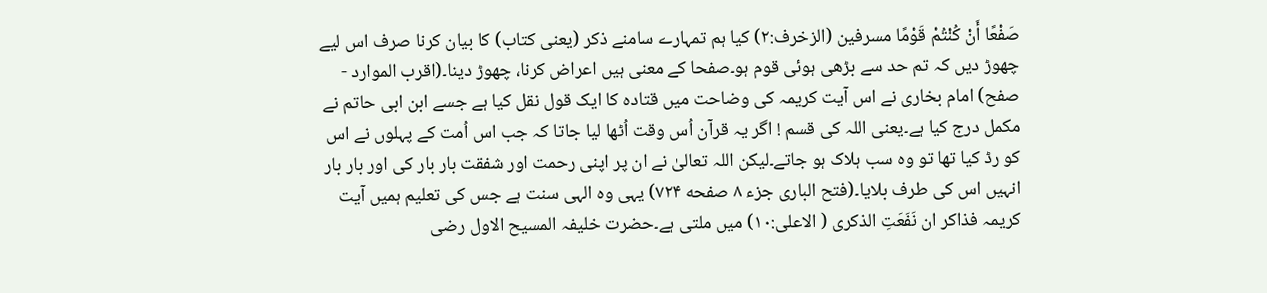صَفْعًا أَنْ كُنْتُمْ قَوْمًا مسرفين (الزخرف:۲) کیا ہم تمہارے سامنے ذکر (یعنی کتاب) کا بیان کرنا صرف اس لیے چھوڑ دیں کہ تم حد سے بڑھی ہوئی قوم ہو۔صفحا کے معنی ہیں اعراض کرنا، چھوڑ دینا۔(اقرب الموارد - صفح) امام بخاری نے اس آیت کریمہ کی وضاحت میں قتادہ کا ایک قول نقل کیا ہے جسے ابن ابی حاتم نے مکمل درج کیا ہے۔یعنی اللہ کی قسم ! اگر یہ قرآن اُس وقت اُٹھا لیا جاتا کہ جب اس اُمت کے پہلوں نے اس کو رڈ کیا تھا تو وہ سب ہلاک ہو جاتے۔لیکن اللہ تعالیٰ نے ان پر اپنی رحمت اور شفقت بار بار کی اور بار بار انہیں اس کی طرف بلایا۔(فتح الباری جزء ۸ صفحه ۷۲۴) یہی وہ الہی سنت ہے جس کی تعلیم ہمیں آیت کریمہ فذاکر ان نَفَعَتِ الذكرى ( الاعلى:۱٠) میں ملتی ہے۔حضرت خلیفہ المسیح الاول رضی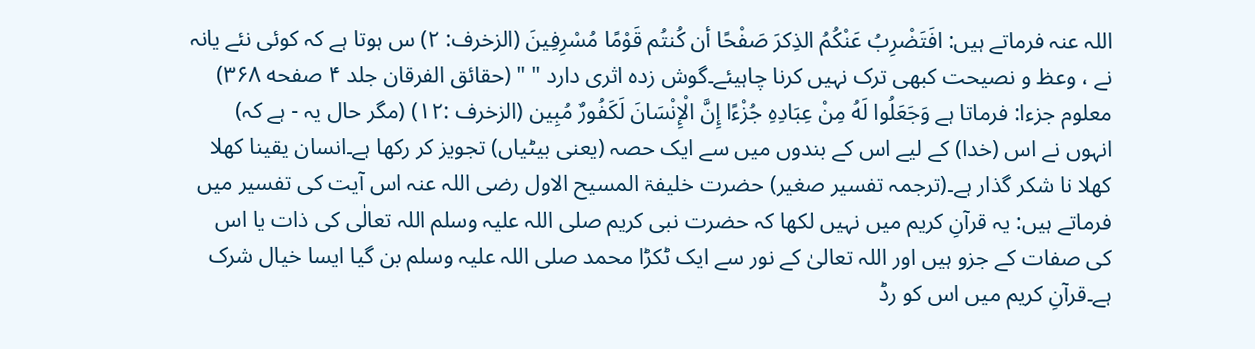اللہ عنہ فرماتے ہیں: افَتَضْرِبُ عَنْكُمُ الذِكرَ صَفْحًا أن كُنتُم قَوْمًا مُسْرِفِينَ (الزخرف: ٢) س ہوتا ہے کہ کوئی نئے یانہ نے ، وعظ و نصیحت کبھی ترک نہیں کرنا چاہیئے۔گوش زدہ اثری دارد " " (حقائق الفرقان جلد ۴ صفحه ۳۶۸) معلوم جزءا: فرماتا ہے وَجَعَلُوا لَهُ مِنْ عِبَادِهِ جُزْءًا إِنَّ الْإِنْسَانَ لَكَفُورٌ مُبِين (الزخرف :۱۲) (مگر حال یہ - ہے کہ) انہوں نے اس (خدا) کے لیے اس کے بندوں میں سے ایک حصہ (یعنی بیٹیاں) تجویز کر رکھا ہے۔انسان یقینا کھلا کھلا نا شکر گذار ہے۔(ترجمہ تفسیر صغیر) حضرت خلیفۃ المسیح الاول رضی اللہ عنہ اس آیت کی تفسیر میں فرماتے ہیں: یہ قرآنِ کریم میں نہیں لکھا کہ حضرت نبی کریم صلی اللہ علیہ وسلم اللہ تعالٰی کی ذات یا اس کی صفات کے جزو ہیں اور اللہ تعالیٰ کے نور سے ایک ٹکڑا محمد صلی اللہ علیہ وسلم بن گیا ایسا خیال شرک ہے۔قرآنِ کریم میں اس کو رڈ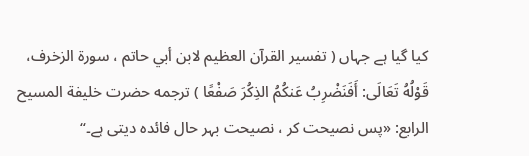کیا گیا ہے جہاں ( تفسير القرآن العظيم لابن أبي حاتم ، سورة الزخرف، قَوْلُهُ تَعَالَى: أَفَنَضْرِبُ عَنكُمُ الذِكُرَ صَفْعًا ) ترجمه حضرت خلیفة المسیح الرابع: «پس نصیحت کر ، نصیحت بہر حال فائدہ دیتی ہے۔“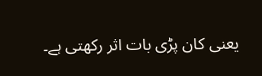یعنی کان پڑی بات اثر رکھتی ہے۔